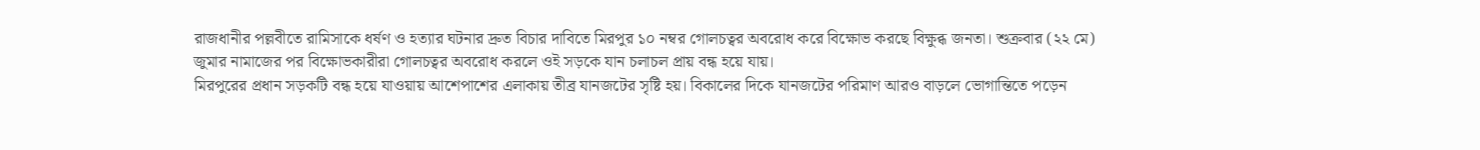রাজধানীর পল্লবীতে রামিসাকে ধর্ষণ ও হত্যার ঘটনার দ্রুত বিচার দাবিতে মিরপুর ১০ নম্বর গোলচত্বর অবরোধ করে বিক্ষোভ করছে বিক্ষুব্ধ জনতা। শুক্রবার (২২ মে) জুমার নামাজের পর বিক্ষোভকারীরা গোলচত্বর অবরোধ করলে ওই সড়কে যান চলাচল প্রায় বন্ধ হয়ে যায়।
মিরপুরের প্রধান সড়কটি বন্ধ হয়ে যাওয়ায় আশেপাশের এলাকায় তীব্র যানজটের সৃষ্টি হয়। বিকালের দিকে যানজটের পরিমাণ আরও বাড়লে ভোগান্তিতে পড়েন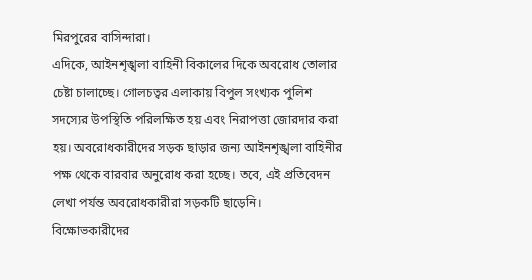মিরপুরের বাসিন্দারা।
এদিকে, আইনশৃঙ্খলা বাহিনী বিকালের দিকে অবরোধ তোলার চেষ্টা চালাচ্ছে। গোলচত্বর এলাকায় বিপুল সংখ্যক পুলিশ সদস্যের উপস্থিতি পরিলক্ষিত হয় এবং নিরাপত্তা জোরদার করা হয়। অবরোধকারীদের সড়ক ছাড়ার জন্য আইনশৃঙ্খলা বাহিনীর পক্ষ থেকে বারবার অনুরোধ করা হচ্ছে। তবে, এই প্রতিবেদন লেখা পর্যন্ত অবরোধকারীরা সড়কটি ছাড়েনি।
বিক্ষোভকারীদের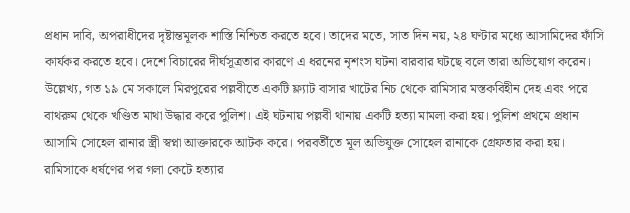প্রধান দাবি, অপরাধীদের দৃষ্টান্তমূলক শাস্তি নিশ্চিত করতে হবে। তাদের মতে, সাত দিন নয়, ২৪ ঘণ্টার মধ্যে আসামিদের ফাঁসি কার্যকর করতে হবে। দেশে বিচারের দীর্ঘসূত্রতার কারণে এ ধরনের নৃশংস ঘটনা বারবার ঘটছে বলে তারা অভিযোগ করেন।
উল্লেখ্য, গত ১৯ মে সকালে মিরপুরের পল্লবীতে একটি ফ্ল্যাট বাসার খাটের নিচ থেকে রামিসার মস্তকবিহীন দেহ এবং পরে বাথরুম থেকে খণ্ডিত মাথা উদ্ধার করে পুলিশ। এই ঘটনায় পল্লবী থানায় একটি হত্যা মামলা করা হয়। পুলিশ প্রথমে প্রধান আসামি সোহেল রানার স্ত্রী স্বপ্না আক্তারকে আটক করে। পরবর্তীতে মূল অভিযুক্ত সোহেল রানাকে গ্রেফতার করা হয়। রামিসাকে ধর্ষণের পর গলা কেটে হত্যার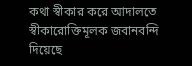কথা স্বীকার করে আদালতে স্বীকারোক্তিমূলক জবানবন্দি দিয়েছে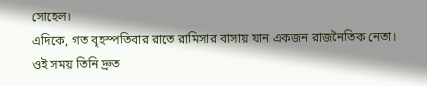সোহেল।
এদিকে, গত বৃহস্পতিবার রাতে রামিসার বাসায় যান একজন রাজনৈতিক নেতা। ওই সময় তিনি দ্রুত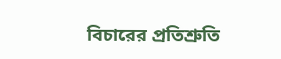বিচারের প্রতিশ্রুতি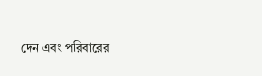দেন এবং পরিবারের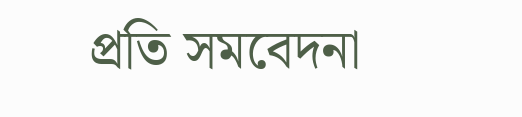প্রতি সমবেদনা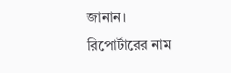জানান।
রিপোর্টারের নাম